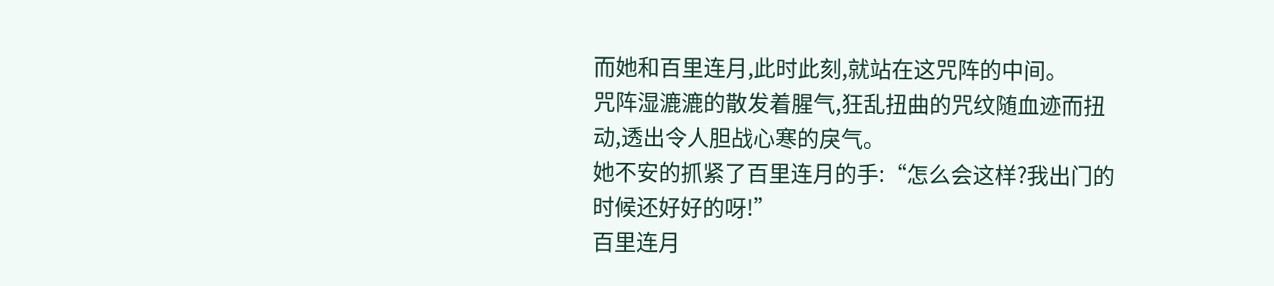而她和百里连月,此时此刻,就站在这咒阵的中间。
咒阵湿漉漉的散发着腥气,狂乱扭曲的咒纹随血迹而扭动,透出令人胆战心寒的戾气。
她不安的抓紧了百里连月的手:“怎么会这样?我出门的时候还好好的呀!”
百里连月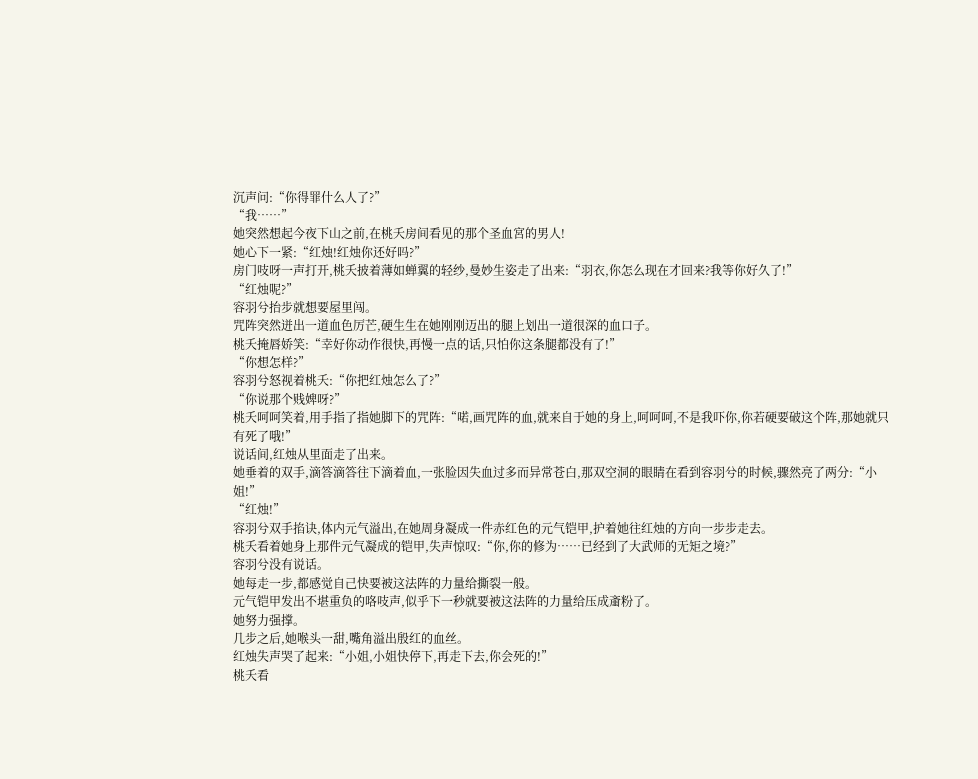沉声问:“你得罪什么人了?”
“我……”
她突然想起今夜下山之前,在桃夭房间看见的那个圣血宮的男人!
她心下一紧:“红烛!红烛你还好吗?”
房门吱呀一声打开,桃夭披着薄如蝉翼的轻纱,曼妙生姿走了出来:“羽衣,你怎么现在才回来?我等你好久了!”
“红烛呢?”
容羽兮抬步就想要屋里闯。
咒阵突然迸出一道血色厉芒,硬生生在她刚刚迈出的腿上划出一道很深的血口子。
桃夭掩唇娇笑:“幸好你动作很快,再慢一点的话,只怕你这条腿都没有了!”
“你想怎样?”
容羽兮怒视着桃夭:“你把红烛怎么了?”
“你说那个贱婢呀?”
桃夭呵呵笑着,用手指了指她脚下的咒阵:“喏,画咒阵的血,就来自于她的身上,呵呵呵,不是我吓你,你若硬要破这个阵,那她就只有死了哦!”
说话间,红烛从里面走了出来。
她垂着的双手,滴答滴答往下滴着血,一张脸因失血过多而异常苍白,那双空洞的眼睛在看到容羽兮的时候,骤然亮了两分:“小姐!”
“红烛!”
容羽兮双手掐诀,体内元气溢出,在她周身凝成一件赤红色的元气铠甲,护着她往红烛的方向一步步走去。
桃夭看着她身上那件元气凝成的铠甲,失声惊叹:“你,你的修为……已经到了大武师的无矩之境?”
容羽兮没有说话。
她每走一步,都感觉自己快要被这法阵的力量给撕裂一般。
元气铠甲发出不堪重负的咯吱声,似乎下一秒就要被这法阵的力量给压成齑粉了。
她努力强撑。
几步之后,她喉头一甜,嘴角溢出殷红的血丝。
红烛失声哭了起来:“小姐,小姐快停下,再走下去,你会死的!”
桃夭看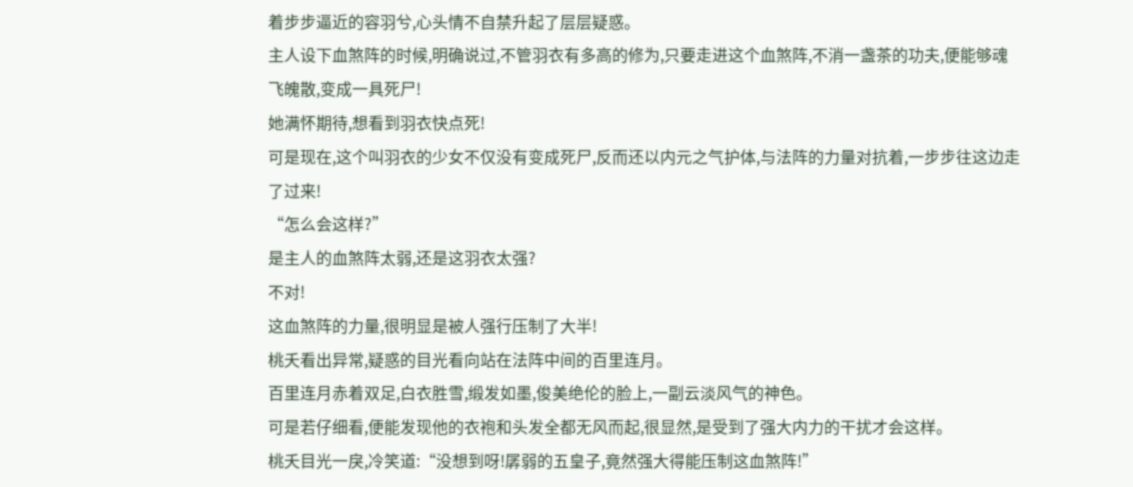着步步逼近的容羽兮,心头情不自禁升起了层层疑惑。
主人设下血煞阵的时候,明确说过,不管羽衣有多高的修为,只要走进这个血煞阵,不消一盏茶的功夫,便能够魂飞魄散,变成一具死尸!
她满怀期待,想看到羽衣快点死!
可是现在,这个叫羽衣的少女不仅没有变成死尸,反而还以内元之气护体,与法阵的力量对抗着,一步步往这边走了过来!
“怎么会这样?”
是主人的血煞阵太弱,还是这羽衣太强?
不对!
这血煞阵的力量,很明显是被人强行压制了大半!
桃夭看出异常,疑惑的目光看向站在法阵中间的百里连月。
百里连月赤着双足,白衣胜雪,缎发如墨,俊美绝伦的脸上,一副云淡风气的神色。
可是若仔细看,便能发现他的衣袍和头发全都无风而起,很显然,是受到了强大内力的干扰才会这样。
桃夭目光一戾,冷笑道:“没想到呀!孱弱的五皇子,竟然强大得能压制这血煞阵!”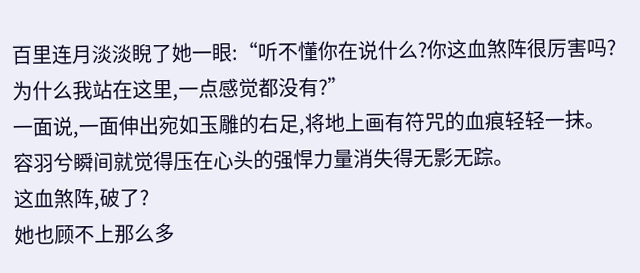百里连月淡淡睨了她一眼:“听不懂你在说什么?你这血煞阵很厉害吗?为什么我站在这里,一点感觉都没有?”
一面说,一面伸出宛如玉雕的右足,将地上画有符咒的血痕轻轻一抹。
容羽兮瞬间就觉得压在心头的强悍力量消失得无影无踪。
这血煞阵,破了?
她也顾不上那么多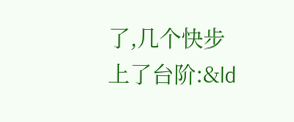了,几个快步上了台阶:&ld